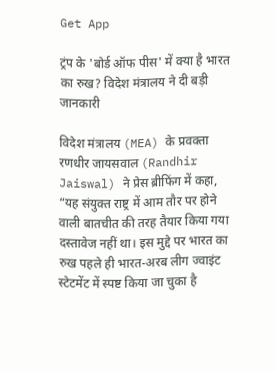Get App

ट्रंप के 'बोर्ड ऑफ पीस' में क्या है भारत का रुख? विदेश मंत्रालय ने दी बड़ी जानकारी

विदेश मंत्रालय (MEA) के प्रवक्ता रणधीर जायसवाल (Randhir Jaiswal) ने प्रेस ब्रीफिंग में कहा, “यह संयुक्त राष्ट्र में आम तौर पर होने वाली बातचीत की तरह तैयार किया गया दस्तावेज नहीं था। इस मुद्दे पर भारत का रुख पहले ही भारत-अरब लीग ज्वाइंट स्टेटमेंट में स्पष्ट किया जा चुका है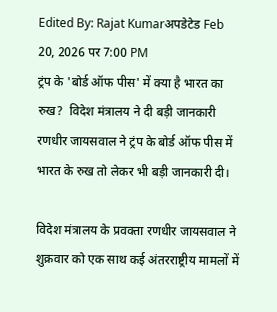Edited By: Rajat Kumarअपडेटेड Feb 20, 2026 पर 7:00 PM
ट्रंप के 'बोर्ड ऑफ पीस' में क्या है भारत का रुख?  विदेश मंत्रालय ने दी बड़ी जानकारी
रणधीर जायसवाल ने ट्रंप के बोर्ड ऑफ पीस में भारत के रुख तो लेकर भी बड़ी जानकारी दी।

विदेश मंत्रालय के प्रवक्ता रणधीर जायसवाल ने शुक्रवार को एक साथ कई अंतरराष्ट्रीय मामलों में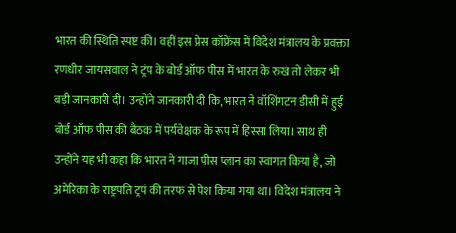भारत की स्थिति स्पष्ट की। वहीं इस प्रेस कॉफ्रेंस में विदेश मंत्रालय के प्रवक्ता रणधीर जायसवाल ने ट्रंप के बोर्ड ऑफ पीस में भारत के रुख तो लेकर भी बड़ी जानकारी दी। उन्होंने जानकारी दी कि, भारत ने वॉशिंगटन डीसी में हुई बोर्ड ऑफ पीस की बैठक में पर्यवेक्षक के रूप में हिस्सा लिया। साथ ही उन्होंने यह भी कहा कि भारत ने गाजा पीस प्लान का स्वागत किया है, जो अमेरिका के राष्ट्रपति ट्रपं की तरफ से पेश किया गया था। विदेश मंत्रालय ने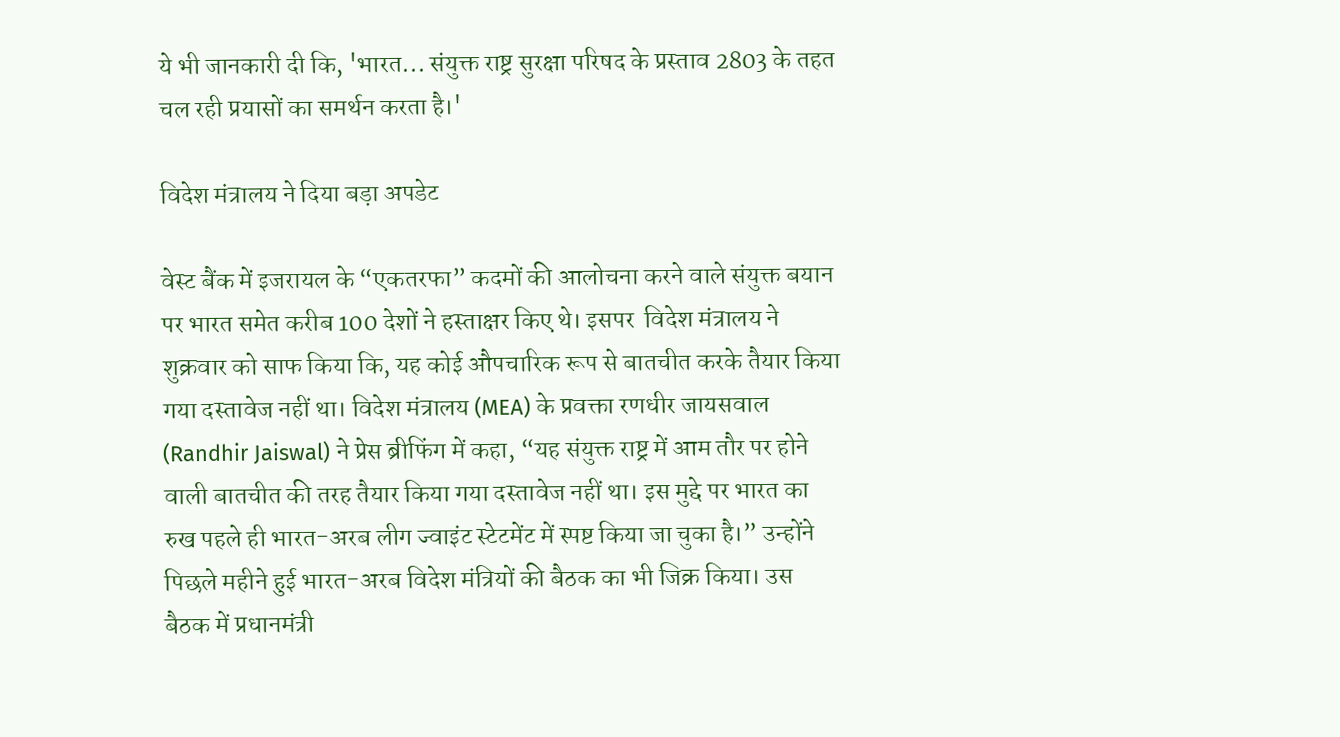ये भी जानकारी दी कि, 'भारत... संयुक्त राष्ट्र सुरक्षा परिषद के प्रस्ताव 2803 के तहत चल रही प्रयासों का समर्थन करता है।'

विदेश मंत्रालय ने दिया बड़ा अपडेट

वेस्ट बैंक में इजरायल के “एकतरफा” कदमों की आलोचना करने वाले संयुक्त बयान पर भारत समेत करीब 100 देशों ने हस्ताक्षर किए थे। इसपर  विदेश मंत्रालय ने शुक्रवार को साफ किया कि, यह कोई औपचारिक रूप से बातचीत करके तैयार किया गया दस्तावेज नहीं था। विदेश मंत्रालय (MEA) के प्रवक्ता रणधीर जायसवाल (Randhir Jaiswal) ने प्रेस ब्रीफिंग में कहा, “यह संयुक्त राष्ट्र में आम तौर पर होने वाली बातचीत की तरह तैयार किया गया दस्तावेज नहीं था। इस मुद्दे पर भारत का रुख पहले ही भारत-अरब लीग ज्वाइंट स्टेटमेंट में स्पष्ट किया जा चुका है।” उन्होंने पिछले महीने हुई भारत-अरब विदेश मंत्रियों की बैठक का भी जिक्र किया। उस बैठक में प्रधानमंत्री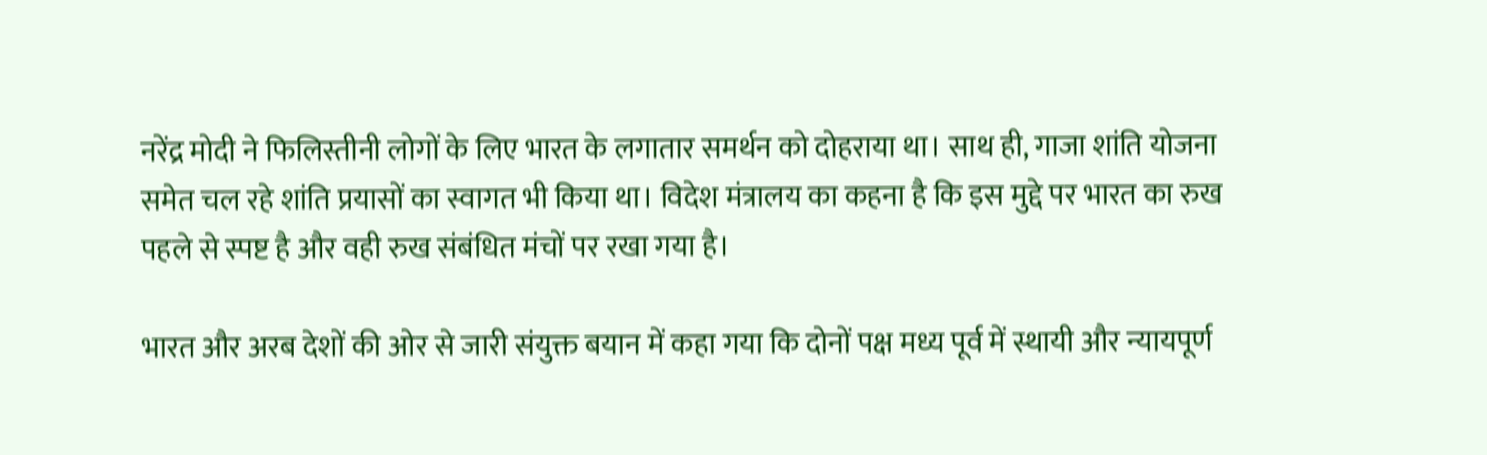नरेंद्र मोदी ने फिलिस्तीनी लोगों के लिए भारत के लगातार समर्थन को दोहराया था। साथ ही, गाजा शांति योजना समेत चल रहे शांति प्रयासों का स्वागत भी किया था। विदेश मंत्रालय का कहना है कि इस मुद्दे पर भारत का रुख पहले से स्पष्ट है और वही रुख संबंधित मंचों पर रखा गया है।

भारत और अरब देशों की ओर से जारी संयुक्त बयान में कहा गया कि दोनों पक्ष मध्य पूर्व में स्थायी और न्यायपूर्ण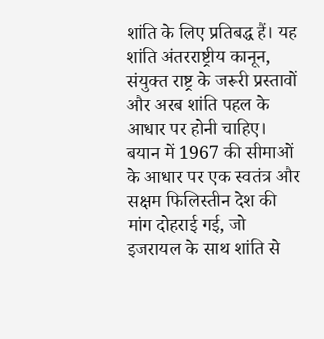शांति के लिए प्रतिबद्ध हैं। यह शांति अंतरराष्ट्रीय कानून, संयुक्त राष्ट्र के जरूरी प्रस्तावों और अरब शांति पहल के आधार पर होनी चाहिए। बयान में 1967 की सीमाओं के आधार पर एक स्वतंत्र और सक्षम फिलिस्तीन देश की मांग दोहराई गई, जो इजरायल के साथ शांति से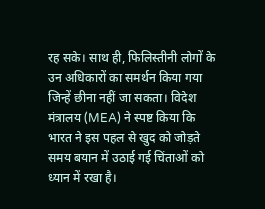रह सके। साथ ही, फिलिस्तीनी लोगों के उन अधिकारों का समर्थन किया गया जिन्हें छीना नहीं जा सकता। विदेश मंत्रालय (MEA) ने स्पष्ट किया कि भारत ने इस पहल से खुद को जोड़ते समय बयान में उठाई गई चिंताओं को ध्यान में रखा है।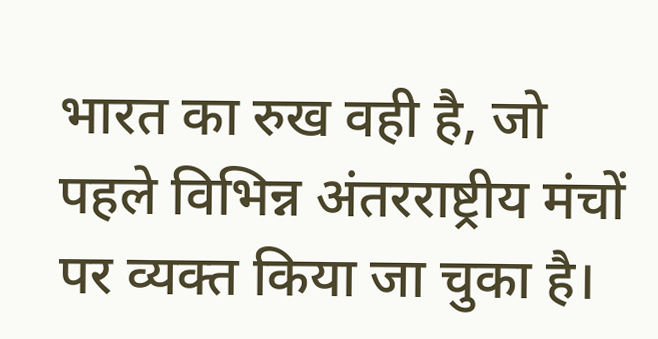भारत का रुख वही है, जो पहले विभिन्न अंतरराष्ट्रीय मंचों पर व्यक्त किया जा चुका है।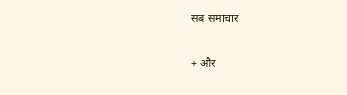सब समाचार

+ और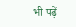भी पढ़ें